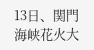13日、関門海峡花火大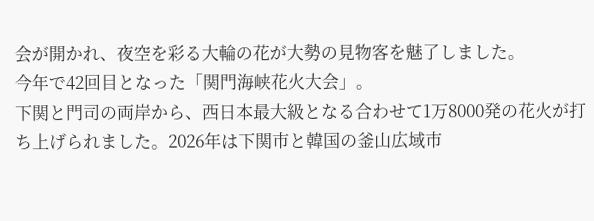会が開かれ、夜空を彩る大輪の花が大勢の見物客を魅了しました。
今年で42回目となった「関門海峡花火大会」。
下関と門司の両岸から、西日本最大級となる合わせて1万8000発の花火が打ち上げられました。2026年は下関市と韓国の釜山広域市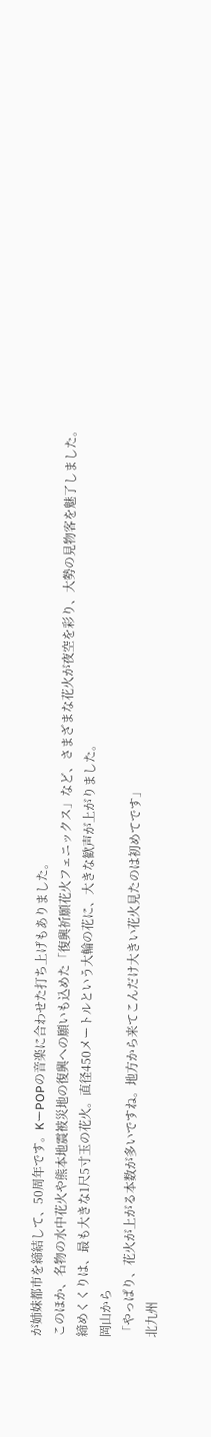が姉妹都市を締結して、50周年です。KーPOPの音楽に合わせた打ち上げもありました。
このほか、名物の水中花火や熊本地震被災地の復興への願いも込めた「復興祈願花火フェニックス」など、さまざまな花火が夜空を彩り、大勢の見物客を魅了しました。
締めくくりは、最も大きな1尺5寸玉の花火。直径450メートルという大輪の花に、大きな歓声が上がりました。
岡山から
「やっぱり、花火が上がる本数が多いですね。地方から来てこんだけ大きい花火見たのは初めてです」
北九州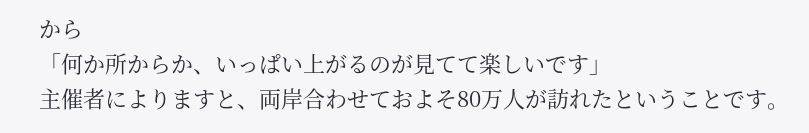から
「何か所からか、いっぱい上がるのが見てて楽しいです」
主催者によりますと、両岸合わせておよそ80万人が訪れたということです。